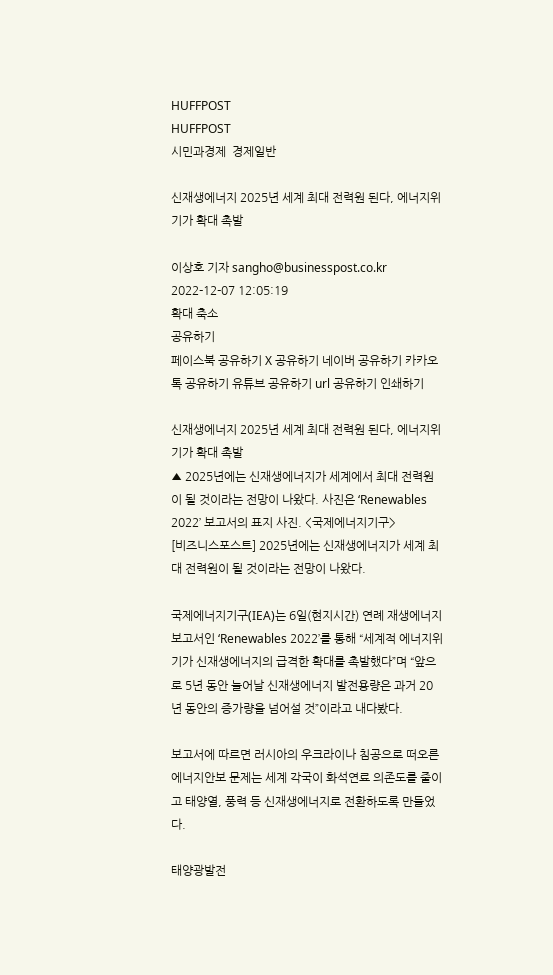HUFFPOST
HUFFPOST
시민과경제  경제일반

신재생에너지 2025년 세계 최대 전력원 된다, 에너지위기가 확대 촉발

이상호 기자 sangho@businesspost.co.kr 2022-12-07 12:05:19
확대 축소
공유하기
페이스북 공유하기 X 공유하기 네이버 공유하기 카카오톡 공유하기 유튜브 공유하기 url 공유하기 인쇄하기

신재생에너지 2025년 세계 최대 전력원 된다, 에너지위기가 확대 촉발
▲ 2025년에는 신재생에너지가 세계에서 최대 전력원이 될 것이라는 전망이 나왔다. 사진은 ‘Renewables 2022’ 보고서의 표지 사진. <국제에너지기구>
[비즈니스포스트] 2025년에는 신재생에너지가 세계 최대 전력원이 될 것이라는 전망이 나왔다.

국제에너지기구(IEA)는 6일(현지시간) 연례 재생에너지 보고서인 ‘Renewables 2022’를 통해 “세계적 에너지위기가 신재생에너지의 급격한 확대를 촉발했다”며 “앞으로 5년 동안 늘어날 신재생에너지 발전용량은 과거 20년 동안의 증가량을 넘어설 것”이라고 내다봤다.

보고서에 따르면 러시아의 우크라이나 침공으로 떠오른 에너지안보 문제는 세계 각국이 화석연료 의존도를 줄이고 태양열, 풍력 등 신재생에너지로 전환하도록 만들었다.

태양광발전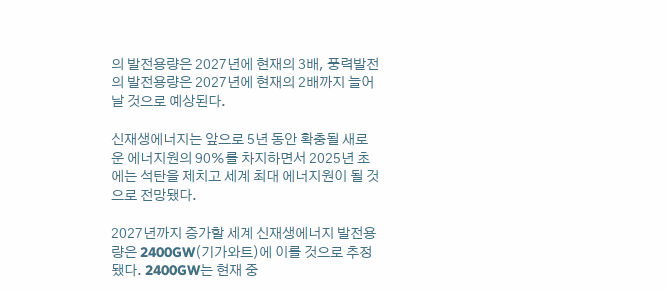의 발전용량은 2027년에 현재의 3배, 풍력발전의 발전용량은 2027년에 현재의 2배까지 늘어날 것으로 예상된다.

신재생에너지는 앞으로 5년 동안 확충될 새로운 에너지원의 90%를 차지하면서 2025년 초에는 석탄을 제치고 세계 최대 에너지원이 될 것으로 전망됐다.

2027년까지 증가할 세계 신재생에너지 발전용량은 2400GW(기가와트)에 이를 것으로 추정됐다. 2400GW는 현재 중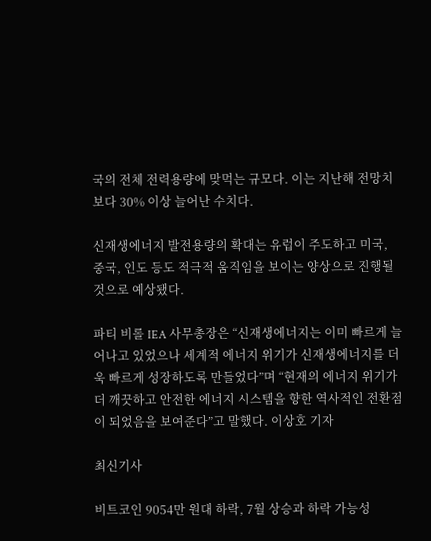국의 전체 전력용량에 맞먹는 규모다. 이는 지난해 전망치보다 30% 이상 늘어난 수치다.

신재생에너지 발전용량의 확대는 유럽이 주도하고 미국, 중국, 인도 등도 적극적 움직임을 보이는 양상으로 진행될 것으로 예상됐다.

파티 비롤 IEA 사무총장은 “신재생에너지는 이미 빠르게 늘어나고 있었으나 세계적 에너지 위기가 신재생에너지를 더욱 빠르게 성장하도록 만들었다”며 “현재의 에너지 위기가 더 깨끗하고 안전한 에너지 시스템을 향한 역사적인 전환점이 되었음을 보여준다”고 말했다. 이상호 기자

최신기사

비트코인 9054만 원대 하락, 7월 상승과 하락 가능성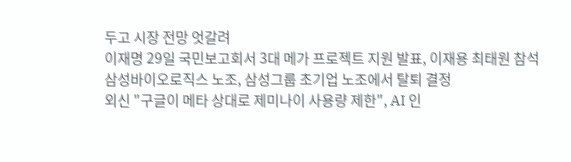두고 시장 전망 엇갈려
이재명 29일 국민보고회서 3대 메가 프로젝트 지원 발표, 이재용 최태원 참석
삼성바이오로직스 노조, 삼성그룹 초기업 노조에서 탈퇴 결정
외신 "구글이 메타 상대로 제미나이 사용량 제한", AI 인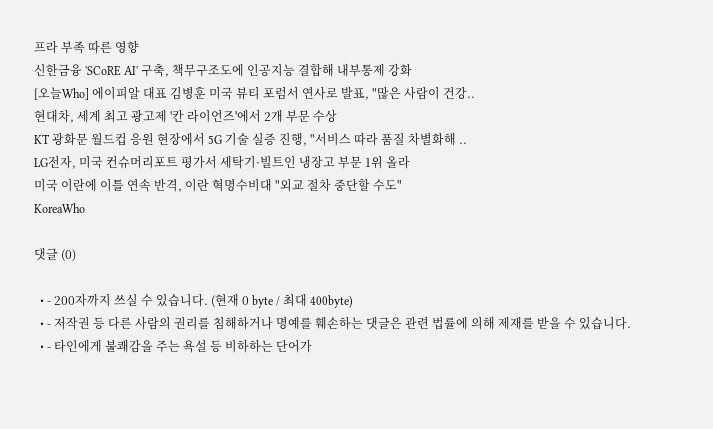프라 부족 따른 영향
신한금융 'SCoRE AI' 구축, 책무구조도에 인공지능 결합해 내부통제 강화
[오늘Who] 에이피알 대표 김병훈 미국 뷰티 포럼서 연사로 발표, "많은 사람이 건강..
현대차, 세계 최고 광고제 '칸 라이언즈'에서 2개 부문 수상
KT 광화문 월드컵 응원 현장에서 5G 기술 실증 진행, "서비스 따라 품질 차별화해 ..
LG전자, 미국 컨슈머리포트 평가서 세탁기·빌트인 냉장고 부문 1위 올라
미국 이란에 이틀 연속 반격, 이란 혁명수비대 "외교 절차 중단할 수도"
KoreaWho

댓글 (0)

  • - 200자까지 쓰실 수 있습니다. (현재 0 byte / 최대 400byte)
  • - 저작권 등 다른 사람의 권리를 침해하거나 명예를 훼손하는 댓글은 관련 법률에 의해 제재를 받을 수 있습니다.
  • - 타인에게 불쾌감을 주는 욕설 등 비하하는 단어가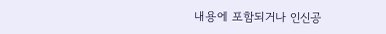내용에 포함되거나 인신공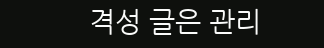격성 글은 관리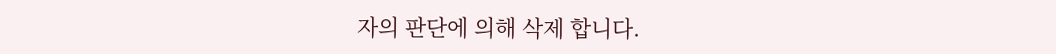자의 판단에 의해 삭제 합니다.